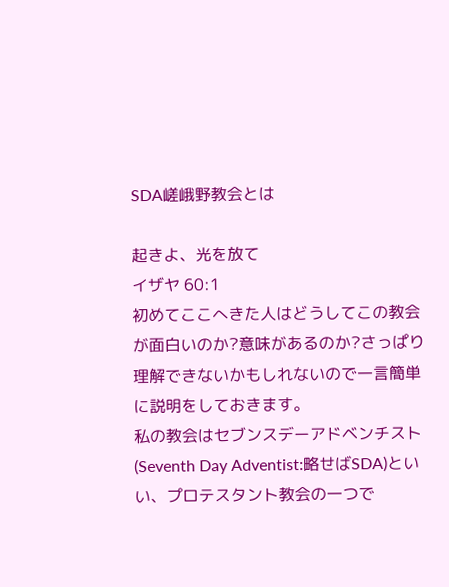SDA嵯峨野教会とは

起きよ、光を放て
イザヤ 60:1
初めてここへきた人はどうしてこの教会が面白いのか?意味があるのか?さっぱり理解できないかもしれないので一言簡単に説明をしておきます。
私の教会はセブンスデーアドベンチスト(Seventh Day Adventist:略せばSDA)といい、プロテスタント教会の一つで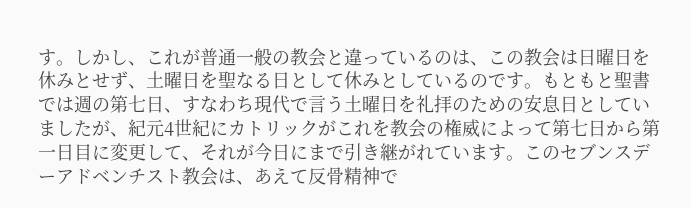す。しかし、これが普通一般の教会と違っているのは、この教会は日曜日を休みとせず、土曜日を聖なる日として休みとしているのです。もともと聖書では週の第七日、すなわち現代で言う土曜日を礼拝のための安息日としていましたが、紀元4世紀にカトリックがこれを教会の権威によって第七日から第一日目に変更して、それが今日にまで引き継がれています。このセブンスデーアドベンチスト教会は、あえて反骨精神で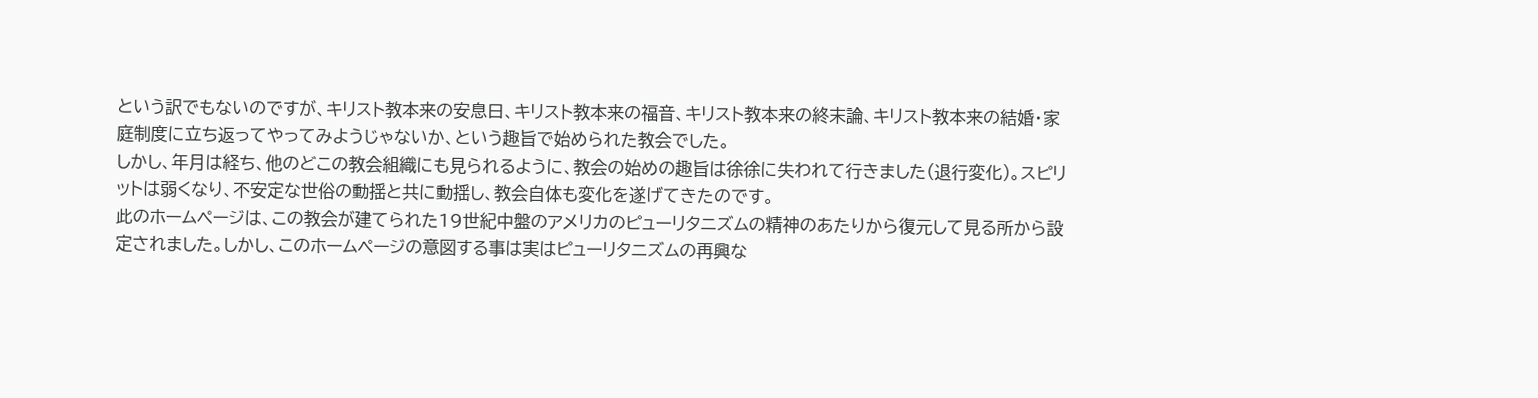という訳でもないのですが、キリスト教本来の安息日、キリスト教本来の福音、キリスト教本来の終末論、キリスト教本来の結婚・家庭制度に立ち返ってやってみようじゃないか、という趣旨で始められた教会でした。
しかし、年月は経ち、他のどこの教会組織にも見られるように、教会の始めの趣旨は徐徐に失われて行きました(退行変化)。スピリットは弱くなり、不安定な世俗の動揺と共に動揺し、教会自体も変化を遂げてきたのです。
此のホームページは、この教会が建てられた19世紀中盤のアメリカのピューリタニズムの精神のあたりから復元して見る所から設定されました。しかし、このホームページの意図する事は実はピューリタニズムの再興な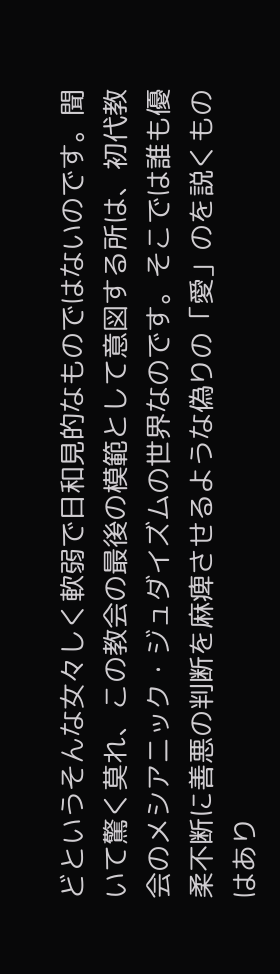どというそんな女々しく軟弱で日和見的なものではないのです。聞いて驚く莫れ、この教会の最後の模範として意図する所は、初代教会のメシアニック・ジュダイズムの世界なのです。そこでは誰も優柔不断に善悪の判断を麻痺させるような偽りの「愛」のを説くものはあり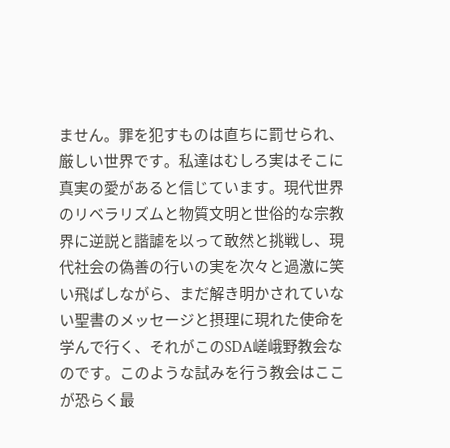ません。罪を犯すものは直ちに罰せられ、厳しい世界です。私達はむしろ実はそこに真実の愛があると信じています。現代世界のリベラリズムと物質文明と世俗的な宗教界に逆説と諧謔を以って敢然と挑戦し、現代社会の偽善の行いの実を次々と過激に笑い飛ばしながら、まだ解き明かされていない聖書のメッセージと摂理に現れた使命を学んで行く、それがこのSDA嵯峨野教会なのです。このような試みを行う教会はここが恐らく最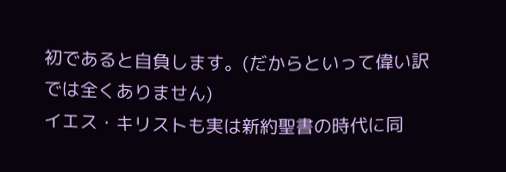初であると自負します。(だからといって偉い訳では全くありません)
イエス・キリストも実は新約聖書の時代に同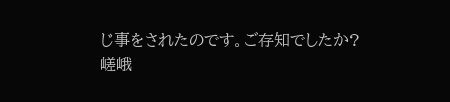じ事をされたのです。ご存知でしたか?
嵯峨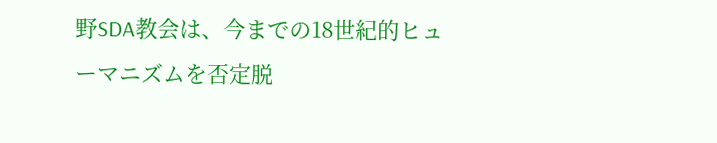野SDA教会は、今までの18世紀的ヒューマニズムを否定脱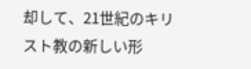却して、21世紀のキリスト教の新しい形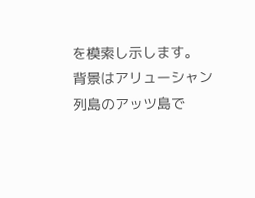を模索し示します。
背景はアリューシャン列島のアッツ島で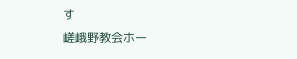す
嵯峨野教会ホー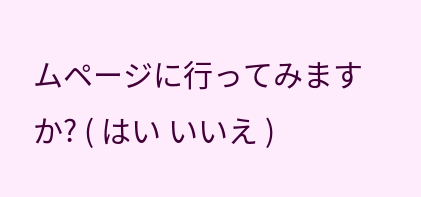ムページに行ってみますか? ( はい いいえ )